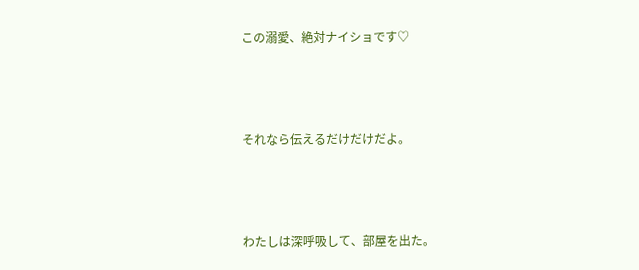この溺愛、絶対ナイショです♡



それなら伝えるだけだけだよ。



わたしは深呼吸して、部屋を出た。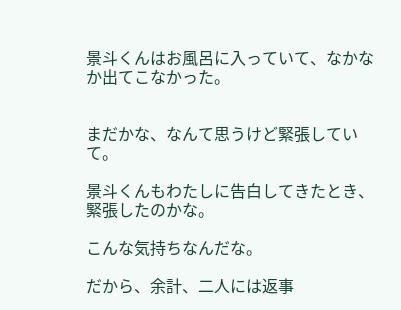景斗くんはお風呂に入っていて、なかなか出てこなかった。


まだかな、なんて思うけど緊張していて。

景斗くんもわたしに告白してきたとき、緊張したのかな。

こんな気持ちなんだな。

だから、余計、二人には返事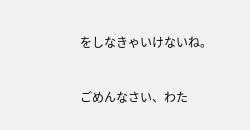をしなきゃいけないね。


ごめんなさい、わた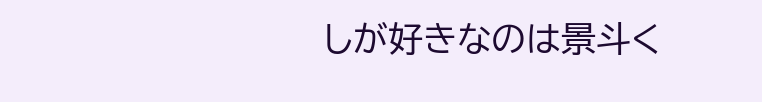しが好きなのは景斗く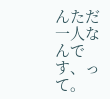んただ一人なんです、って。